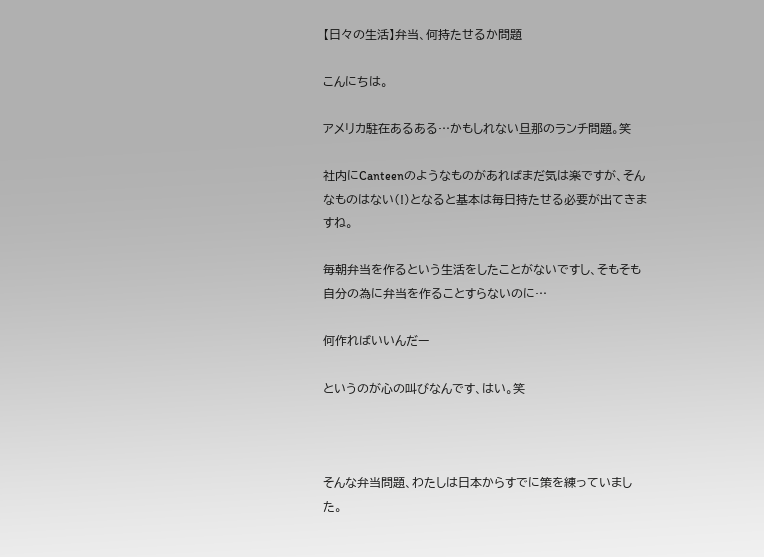【日々の生活】弁当、何持たせるか問題

こんにちは。

アメリカ駐在あるある…かもしれない旦那のランチ問題。笑

社内にCanteenのようなものがあればまだ気は楽ですが、そんなものはない(!)となると基本は毎日持たせる必要が出てきますね。

毎朝弁当を作るという生活をしたことがないですし、そもそも自分の為に弁当を作ることすらないのに…

何作ればいいんだー

というのが心の叫びなんです、はい。笑



そんな弁当問題、わたしは日本からすでに策を練っていました。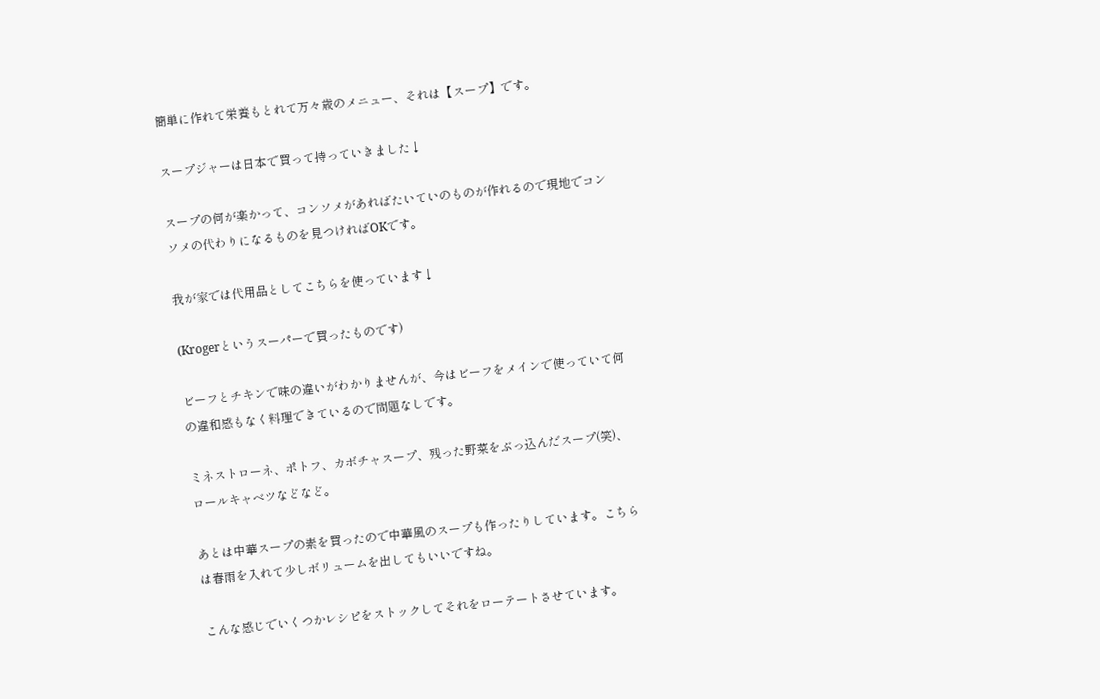簡単に作れて栄養もとれて万々歳のメニュー、それは【スープ】です。

スープジャーは日本で買って持っていきました↓

スープの何が楽かって、コンソメがあればたいていのものが作れるので現地でコンソメの代わりになるものを見つければOKです。

我が家では代用品としてこちらを使っています↓

(Krogerというスーパーで買ったものです)

ビーフとチキンで味の違いがわかりませんが、今はビーフをメインで使っていて何の違和感もなく料理できているので問題なしです。

ミネストローネ、ポトフ、カボチャスープ、残った野菜をぶっ込んだスープ(笑)、ロールキャベツなどなど。

あとは中華スープの素を買ったので中華風のスープも作ったりしています。こちらは春雨を入れて少しボリュームを出してもいいですね。

こんな感じでいくつかレシピをストックしてそれをローテートさせています。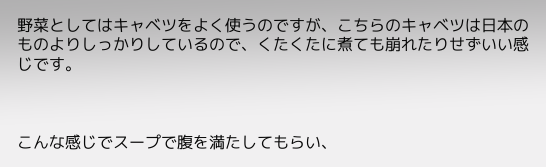野菜としてはキャベツをよく使うのですが、こちらのキャベツは日本のものよりしっかりしているので、くたくたに煮ても崩れたりせずいい感じです。



こんな感じでスープで腹を満たしてもらい、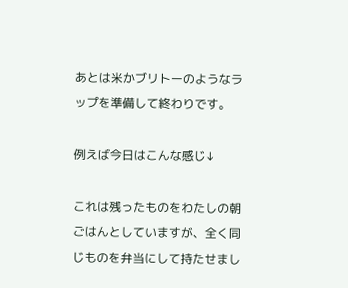あとは米かブリトーのようなラップを準備して終わりです。

例えば今日はこんな感じ↓

これは残ったものをわたしの朝ごはんとしていますが、全く同じものを弁当にして持たせまし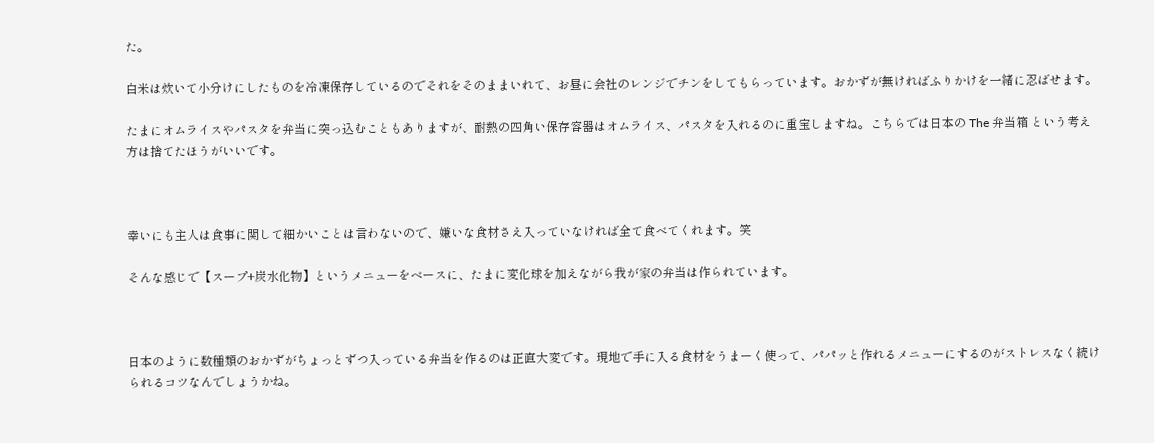た。

白米は炊いて小分けにしたものを冷凍保存しているのでそれをそのままいれて、お昼に会社のレンジでチンをしてもらっています。おかずが無ければふりかけを一緒に忍ばせます。

たまにオムライスやパスタを弁当に突っ込むこともありますが、耐熱の四角い保存容器はオムライス、パスタを入れるのに重宝しますね。こちらでは日本の The 弁当箱 という考え方は捨てたほうがいいです。



幸いにも主人は食事に関して細かいことは言わないので、嫌いな食材さえ入っていなければ全て食べてくれます。笑

そんな感じで【スープ+炭水化物】というメニューをベースに、たまに変化球を加えながら我が家の弁当は作られています。



日本のように数種類のおかずがちょっとずつ入っている弁当を作るのは正直大変です。現地で手に入る食材をうまーく使って、パパッと作れるメニューにするのがストレスなく続けられるコツなんでしょうかね。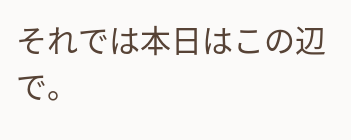それでは本日はこの辺で。